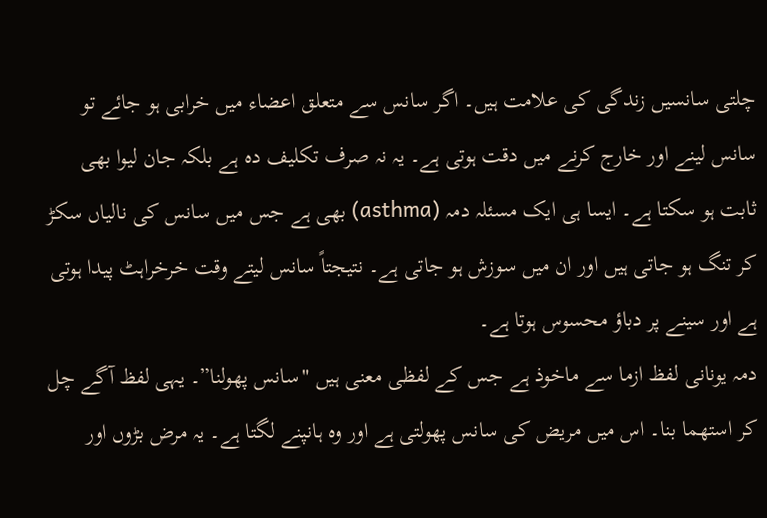چلتی سانسیں زندگی کی علامت ہیں۔ اگر سانس سے متعلق اعضاء میں خرابی ہو جائے تو سانس لینے اور خارج کرنے میں دقت ہوتی ہے۔ یہ نہ صرف تکلیف دہ ہے بلکہ جان لیوا بھی ثابت ہو سکتا ہے۔ ایسا ہی ایک مسئلہ دمہ (asthma) بھی ہے جس میں سانس کی نالیاں سکڑ کر تنگ ہو جاتی ہیں اور ان میں سوزش ہو جاتی ہے۔ نتیجتاً سانس لیتے وقت خرخراہٹ پیدا ہوتی ہے اور سینے پر دباؤ محسوس ہوتا ہے۔
دمہ یونانی لفظ ازما سے ماخوذ ہے جس کے لفظی معنی ہیں "سانس پھولنا”۔ یہی لفظ آگے چل کر استھما بنا۔ اس میں مریض کی سانس پھولتی ہے اور وہ ہانپنے لگتا ہے۔ یہ مرض بڑوں اور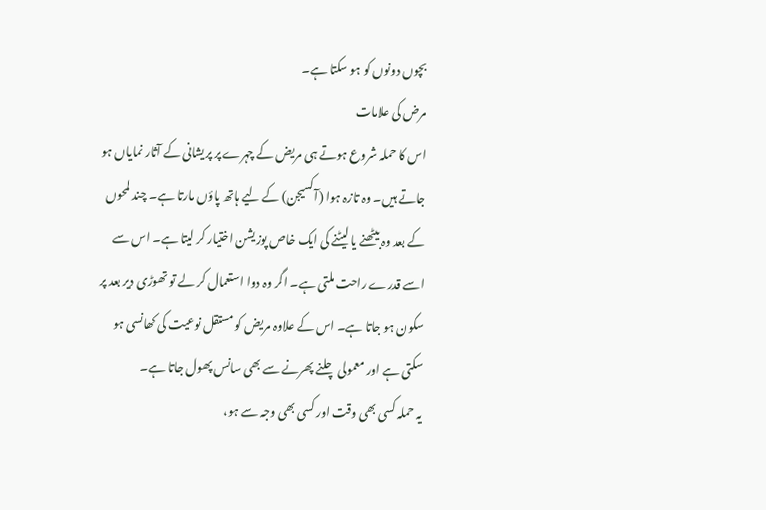بچوں دونوں کو ہو سکتا ہے۔
مرض کی علامات
اس کا حملہ شروع ہوتے ہی مریض کے چہرے پر پریشانی کے آثار نمایاں ہو جاتے ہیں۔ وہ تازہ ہوا (آکسیجن) کے لیے ہاتھ پاؤں مارتا ہے۔ چند لمحوں کے بعد وہ بیٹھنے یا لیٹنے کی ایک خاص پوزیشن اختیار کر لیتا ہے۔ اس سے اسے قدرے راحت ملتی ہے۔ اگر وہ دوا استعمال کر لے تو تھوڑی دیر بعد پر سکون ہو جاتا ہے۔ اس کے علاوہ مریض کو مستقل نوعیت کی کھانسی ہو سکتی ہے اور معمولی چلنے پھرنے سے بھی سانس پھول جاتا ہے۔
یہ حملہ کسی بھی وقت اور کسی بھی وجہ سے ہو،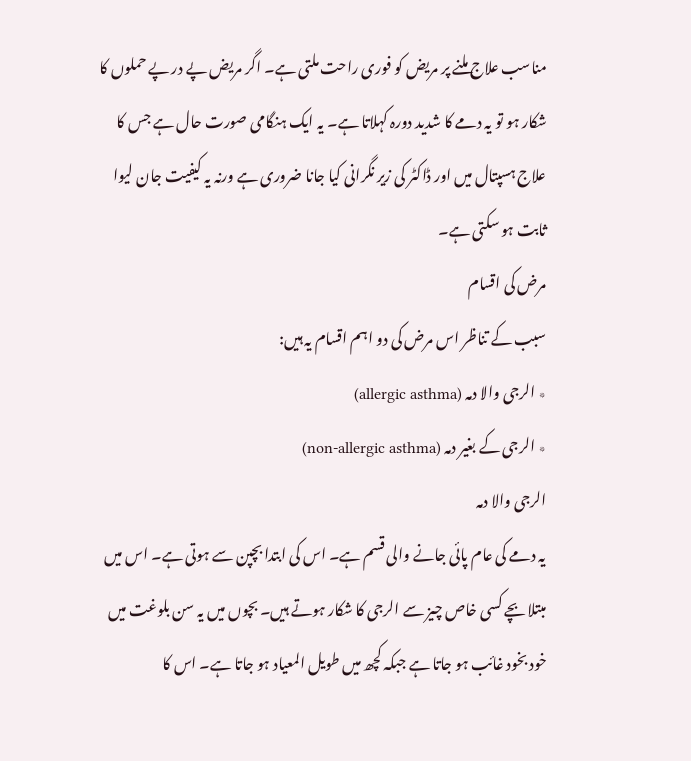مناسب علاج ملنے پر مریض کو فوری راحت ملتی ہے۔ اگر مریض پے در پے حملوں کا شکار ہو تو یہ دمے کا شدید دورہ کہلاتا ہے۔ یہ ایک ہنگامی صورت حال ہے جس کا علاج ہسپتال میں اور ڈاکٹر کی زیر نگرانی کیا جانا ضروری ہے ورنہ یہ کیفیت جان لیوا ثابت ہو سکتی ہے۔
مرض کی اقسام
سبب کے تناظر اس مرض کی دو اہم اقسام یہ ہیں:
٭ الرجی والا دمہ (allergic asthma)
٭ الرجی کے بغیر دمہ (non-allergic asthma)
الرجی والا دمہ
یہ دمے کی عام پائی جانے والی قسم ہے۔ اس کی ابتدا بچپن سے ہوتی ہے۔ اس میں مبتلا بچے کسی خاص چیز سے الرجی کا شکار ہوتے ہیں۔ بچوں میں یہ سن بلوغت میں خود بخود غائب ہو جاتا ہے جبکہ کچھ میں طویل المعیاد ہو جاتا ہے۔ اس کا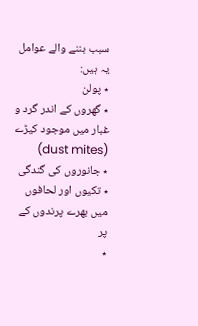سبب بننے والے عوامل یہ ہیں:
٭ پولن
٭ گھروں کے اندر گرد و غبار میں موجود کیڑے (dust mites)
٭ جانوروں کی گندگی
٭ تکیوں اور لحافوں میں بھرے پرندوں کے پر
٭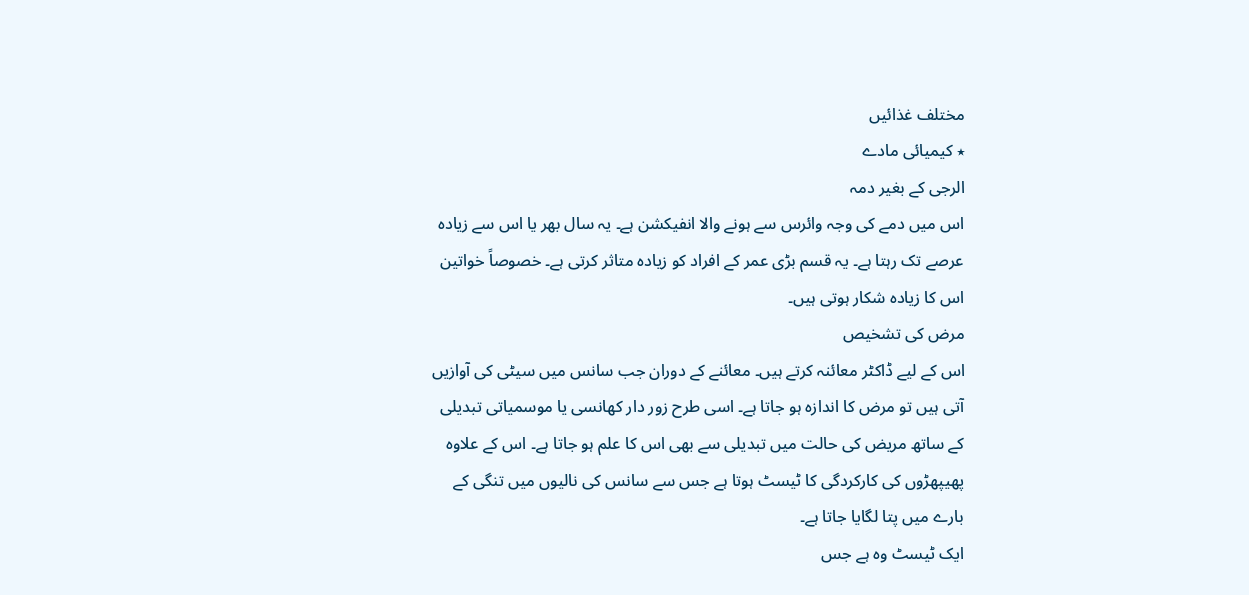مختلف غذائیں
٭ کیمیائی مادے
الرجی کے بغیر دمہ
اس میں دمے کی وجہ وائرس سے ہونے والا انفیکشن ہے۔ یہ سال بھر یا اس سے زیادہ عرصے تک رہتا ہے۔ یہ قسم بڑی عمر کے افراد کو زیادہ متاثر کرتی ہے۔ خصوصاً خواتین اس کا زیادہ شکار ہوتی ہیں۔
مرض کی تشخیص
اس کے لیے ڈاکٹر معائنہ کرتے ہیں۔ معائنے کے دوران جب سانس میں سیٹی کی آوازیں آتی ہیں تو مرض کا اندازہ ہو جاتا ہے۔ اسی طرح زور دار کھانسی یا موسمیاتی تبدیلی کے ساتھ مریض کی حالت میں تبدیلی سے بھی اس کا علم ہو جاتا ہے۔ اس کے علاوہ پھیپھڑوں کی کارکردگی کا ٹیسٹ ہوتا ہے جس سے سانس کی نالیوں میں تنگی کے بارے میں پتا لگایا جاتا ہے۔
ایک ٹیسٹ وہ ہے جس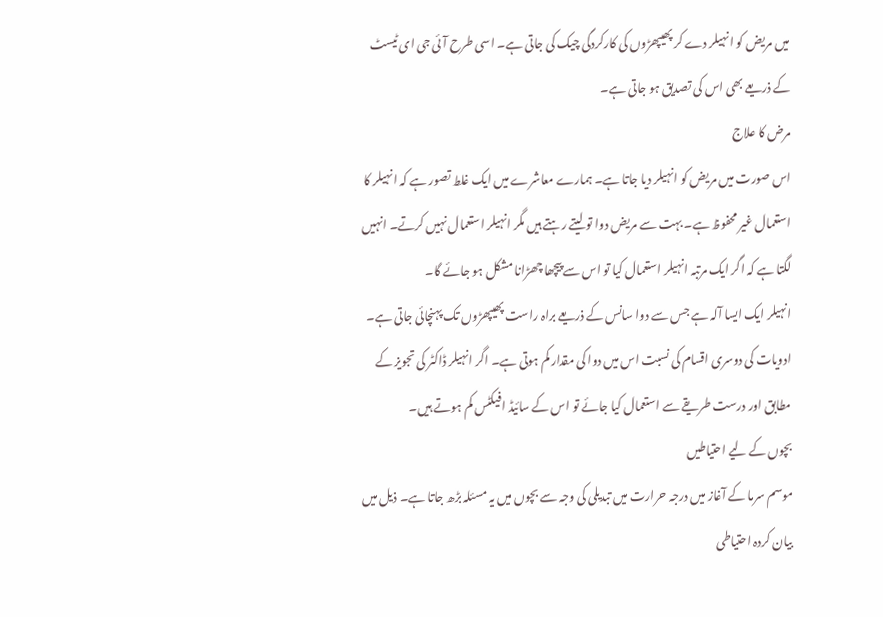میں مریض کو انہیلر دے کر پھیپھڑوں کی کارکردگی چیک کی جاتی ہے۔ اسی طرح آئی جی ای ٹیسٹ کے ذریعے بھی اس کی تصدیق ہو جاتی ہے۔
مرض کا علاج
اس صورت میں مریض کو انہیلر دیا جاتا ہے۔ ہمارے معاشرے میں ایک غلط تصور ہے کہ انہیلر کا استعمال غیر محفوظ ہے۔ بہت سے مریض دوا تو لیتے رہتے ہیں مگر انہیلر استعمال نہیں کرتے۔ انہیں لگتا ہے کہ اگر ایک مرتبہ انہیلر استعمال کیا تو اس سے پیچھا چھڑانا مشکل ہو جائے گا۔
انہیلر ایک ایسا آلہ ہے جس سے دوا سانس کے ذریعے براہ راست پھیپھڑوں تک پہنچائی جاتی ہے۔ ادویات کی دوسری اقسام کی نسبت اس میں دوا کی مقدار کم ہوتی ہے۔ اگر انہیلر ڈاکٹر کی تجویز کے مطابق اور درست طریقے سے استعمال کیا جائے تو اس کے سائیڈ افیکٹس کم ہوتے ہیں۔
بچوں کے لیے احتیاطیں
موسم سرما کے آغاز میں درجہ حرارت میں تبدیلی کی وجہ سے بچوں میں یہ مسئلہ بڑھ جاتا ہے۔ ذیل میں بیان کردہ احتیاطی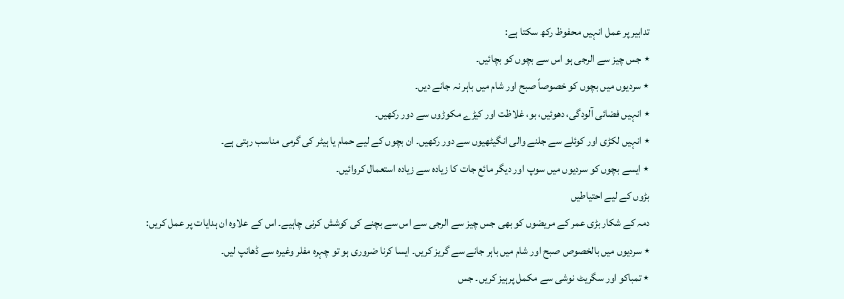تدابیر پر عمل انہیں محفوظ رکھ سکتا ہے:
٭ جس چیز سے الرجی ہو اس سے بچوں کو بچائیں۔
٭ سردیوں میں بچوں کو خصوصاً صبح اور شام میں باہر نہ جانے دیں۔
٭ انہیں فضائی آلودگی، دھوئیں، بو، غلاظت اور کیڑے مکوڑوں سے دور رکھیں۔
٭ انہیں لکڑی اور کوئلے سے جلنے والی انگیٹھیوں سے دور رکھیں۔ ان بچوں کے لیے حمام یا ہیٹر کی گرمی مناسب رہتی ہے۔
٭ ایسے بچوں کو سردیوں میں سوپ اور دیگر مائع جات کا زیادہ سے زیادہ استعمال کروائیں۔
بڑوں کے لیے احتیاطیں
دمہ کے شکار بڑی عمر کے مریضوں کو بھی جس چیز سے الرجی سے اس سے بچنے کی کوشش کرنی چاہیے۔ اس کے علاوہ ان ہدایات پر عمل کریں:
٭ سردیوں میں بالخصوص صبح اور شام میں باہر جانے سے گریز کریں۔ ایسا کرنا ضروری ہو تو چہرہ مفلر وغیرہ سے ڈھانپ لیں۔
٭ تمباکو اور سگریٹ نوشی سے مکمل پرہیز کریں۔ جس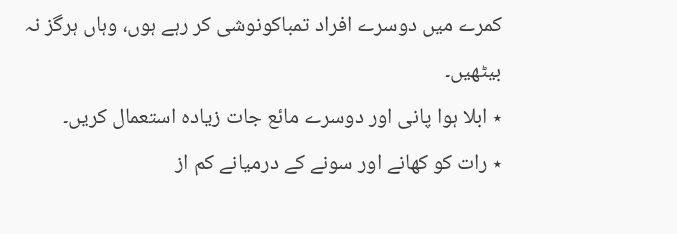کمرے میں دوسرے افراد تمباکونوشی کر رہے ہوں، وہاں ہرگز نہ بیٹھیں۔
٭ ابلا ہوا پانی اور دوسرے مائع جات زیادہ استعمال کریں۔
٭ رات کو کھانے اور سونے کے درمیانے کم از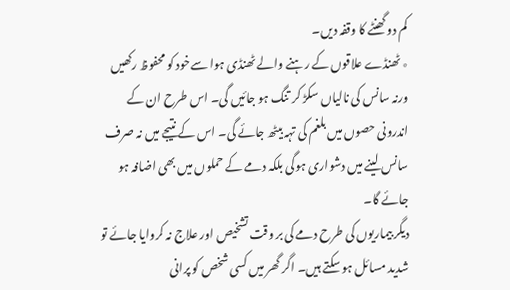کم دو گھنٹے کا وقفہ دیں۔
٭ ٹھنڈے علاقوں کے رہنے والے ٹھنڈی ہوا سےخود کو محفوظ رکھیں ورنہ سانس کی نالیاں سکڑ کر تنگ ہو جائیں گی۔ اس طرح ان کے اندرونی حصوں میں بلغم کی تہہ بیٹھ جائے گی۔ اس کے نتیجے میں نہ صرف سانس لینے میں دشواری ہوگی بلکہ دمے کے حملوں میں بھی اضافہ ہو جائے گا۔
دیگر بیماریوں کی طرح دمے کی بر وقت تشخیص اور علاج نہ کروایا جائے تو شدید مسائل ہو سکتے ہیں۔ اگر گھر میں کسی شخص کو پرانی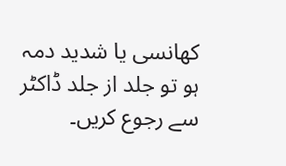کھانسی یا شدید دمہ ہو تو جلد از جلد ڈاکٹر سے رجوع کریں۔